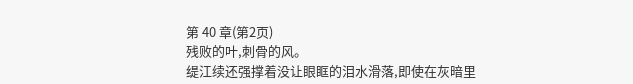第 40 章(第2页)
残败的叶,刺骨的风。
缇江续还强撑着没让眼眶的泪水滑落,即使在灰暗里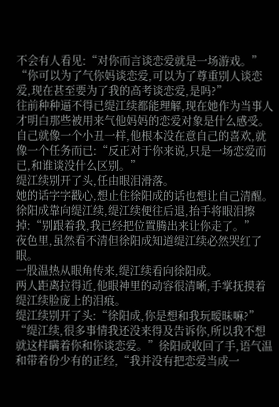不会有人看见:“对你而言谈恋爱就是一场游戏。”
“你可以为了气你妈谈恋爱,可以为了尊重别人谈恋爱,现在甚至要为了我的高考谈恋爱,是吗?”
往前种种逼不得已缇江续都能理解,现在她作为当事人才明白那些被用来气他妈妈的恋爱对象是什么感受。
自己就像一个小丑一样,他根本没在意自己的喜欢,就像一个任务而已:“反正对于你来说,只是一场恋爱而已,和谁谈没什么区别。”
缇江续别开了头,任由眼泪滑落。
她的话字字戳心,想止住徐阳成的话也想让自己清醒。
徐阳成靠向缇江续,缇江续便往后退,抬手将眼泪擦掉:“别跟着我,我已经把位置腾出来让你走了。”
夜色里,虽然看不清但徐阳成知道缇江续必然哭红了眼。
一股温热从眼角传来,缇江续看向徐阳成。
两人距离拉得近,他眼神里的动容很清晰,手掌抚摸着缇江续脸庞上的泪痕。
缇江续别开了头:“徐阳成,你是想和我玩暧昧嘛?”
“缇江续,很多事情我还没来得及告诉你,所以我不想就这样瞒着你和你谈恋爱。”徐阳成收回了手,语气温和带着份少有的正经,“我并没有把恋爱当成一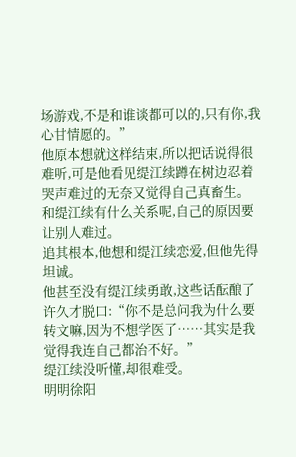场游戏,不是和谁谈都可以的,只有你,我心甘情愿的。”
他原本想就这样结束,所以把话说得很难听,可是他看见缇江续蹲在树边忍着哭声难过的无奈又觉得自己真畜生。
和缇江续有什么关系呢,自己的原因要让别人难过。
追其根本,他想和缇江续恋爱,但他先得坦诚。
他甚至没有缇江续勇敢,这些话酝酿了许久才脱口:“你不是总问我为什么要转文嘛,因为不想学医了……其实是我觉得我连自己都治不好。”
缇江续没听懂,却很难受。
明明徐阳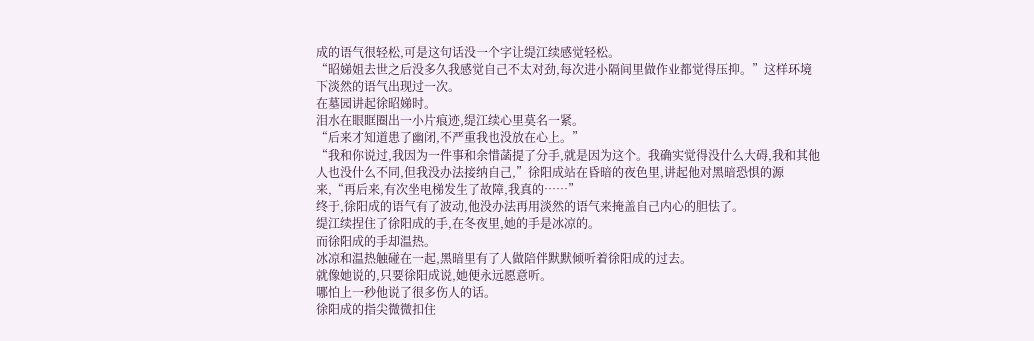成的语气很轻松,可是这句话没一个字让缇江续感觉轻松。
“昭娣姐去世之后没多久我感觉自己不太对劲,每次进小隔间里做作业都觉得压抑。”这样环境下淡然的语气出现过一次。
在墓园讲起徐昭娣时。
泪水在眼眶圈出一小片痕迹,缇江续心里莫名一紧。
“后来才知道患了幽闭,不严重我也没放在心上。”
“我和你说过,我因为一件事和余惜菡提了分手,就是因为这个。我确实觉得没什么大碍,我和其他人也没什么不同,但我没办法接纳自己,”徐阳成站在昏暗的夜色里,讲起他对黑暗恐惧的源来,“再后来,有次坐电梯发生了故障,我真的……”
终于,徐阳成的语气有了波动,他没办法再用淡然的语气来掩盖自己内心的胆怯了。
缇江续捏住了徐阳成的手,在冬夜里,她的手是冰凉的。
而徐阳成的手却温热。
冰凉和温热触碰在一起,黑暗里有了人做陪伴默默倾听着徐阳成的过去。
就像她说的,只要徐阳成说,她便永远愿意听。
哪怕上一秒他说了很多伤人的话。
徐阳成的指尖微微扣住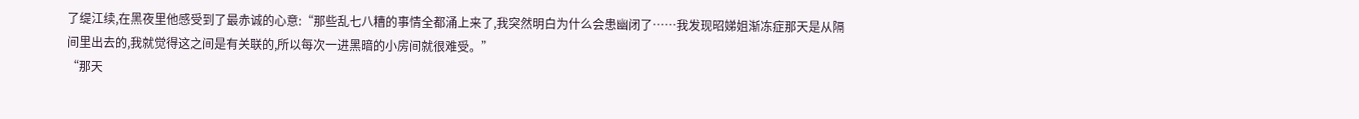了缇江续,在黑夜里他感受到了最赤诚的心意:“那些乱七八糟的事情全都涌上来了,我突然明白为什么会患幽闭了……我发现昭娣姐渐冻症那天是从隔间里出去的,我就觉得这之间是有关联的,所以每次一进黑暗的小房间就很难受。”
“那天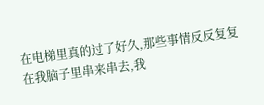在电梯里真的过了好久,那些事情反反复复在我脑子里串来串去,我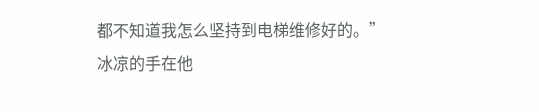都不知道我怎么坚持到电梯维修好的。”
冰凉的手在他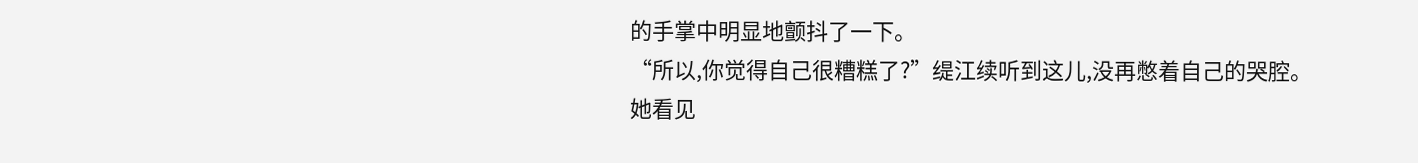的手掌中明显地颤抖了一下。
“所以,你觉得自己很糟糕了?”缇江续听到这儿,没再憋着自己的哭腔。
她看见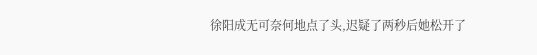徐阳成无可奈何地点了头,迟疑了两秒后她松开了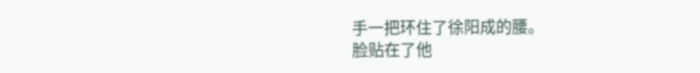手一把环住了徐阳成的腰。
脸贴在了他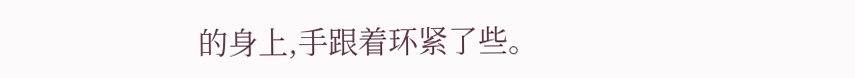的身上,手跟着环紧了些。